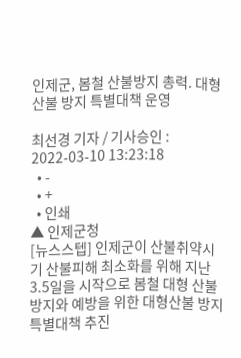인제군, 봄철 산불방지 총력. 대형산불 방지 특별대책 운영

최선경 기자 / 기사승인 : 2022-03-10 13:23:18
  • -
  • +
  • 인쇄
▲ 인제군청
[뉴스스텝] 인제군이 산불취약시기 산불피해 최소화를 위해 지난 3.5일을 시작으로 봄철 대형 산불방지와 예방을 위한 대형산불 방지 특별대책 추진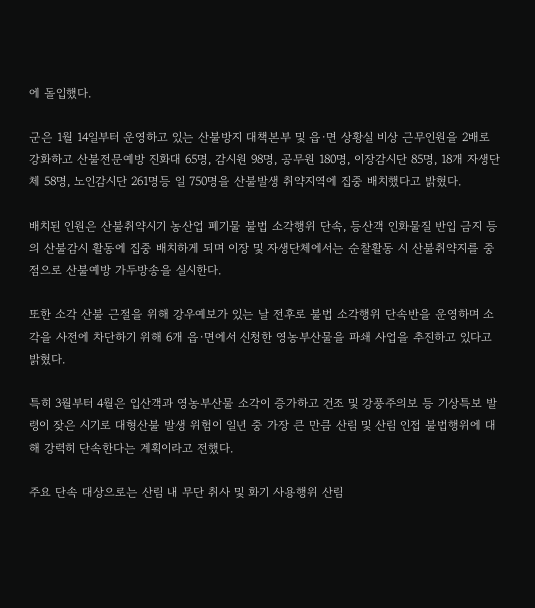에 돌입했다.

군은 1월 14일부터 운영하고 있는 산불방지 대책본부 및 읍·면 상황실 비상 근무인원을 2배로 강화하고 산불전문예방 진화대 65명, 감시원 98명, 공무원 180명, 이장감시단 85명, 18개 자생단체 58명, 노인감시단 261명등 일 750명을 산불발생 취약지역에 집중 배치했다고 밝혔다.

배치된 인원은 산불취약시기 농산업 폐기물 불법 소각행위 단속, 등산객 인화물질 반입 금지 등의 산불감시 활동에 집중 배치하게 되며 이장 및 자생단체에서는 순찰활동 시 산불취약지를 중점으로 산불예방 가두방송을 실시한다.

또한 소각 산불 근절을 위해 강우예보가 있는 날 전후로 불법 소각행위 단속반을 운영하며 소각을 사전에 차단하기 위해 6개 읍·면에서 신청한 영농부산물을 파쇄 사업을 추진하고 있다고 밝혔다.

특히 3월부터 4월은 입산객과 영농부산물 소각이 증가하고 건조 및 강풍주의보 등 기상특보 발령이 잦은 시기로 대형산불 발생 위험이 일년 중 가장 큰 만큼 산림 및 산림 인접 불법행위에 대해 강력히 단속한다는 계획이라고 전했다.

주요 단속 대상으로는 산림 내 무단 취사 및 화기 사용행위 산림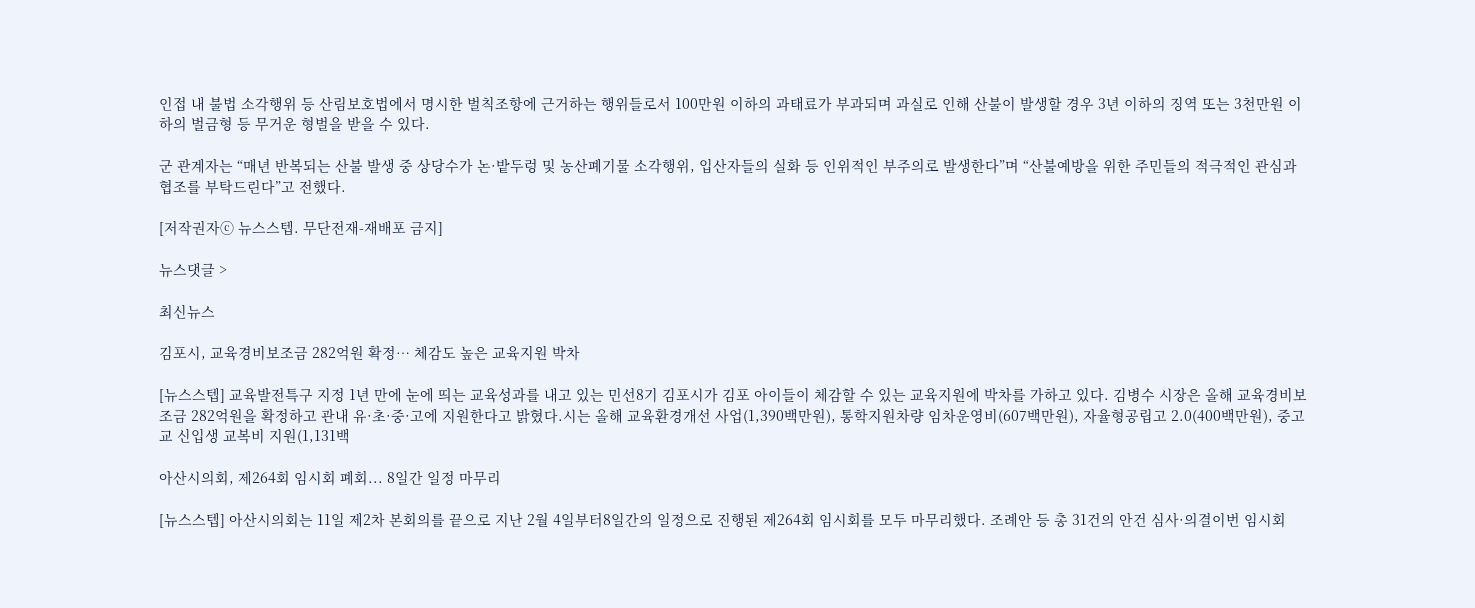인접 내 불법 소각행위 등 산림보호법에서 명시한 벌칙조항에 근거하는 행위들로서 100만원 이하의 과태료가 부과되며 과실로 인해 산불이 발생할 경우 3년 이하의 징역 또는 3천만원 이하의 벌금형 등 무거운 형벌을 받을 수 있다.

군 관계자는 “매년 반복되는 산불 발생 중 상당수가 논·밭두렁 및 농산폐기물 소각행위, 입산자들의 실화 등 인위적인 부주의로 발생한다”며 “산불예방을 위한 주민들의 적극적인 관심과 협조를 부탁드린다”고 전했다.

[저작권자ⓒ 뉴스스텝. 무단전재-재배포 금지]

뉴스댓글 >

최신뉴스

김포시, 교육경비보조금 282억원 확정… 체감도 높은 교육지원 박차

[뉴스스텝] 교육발전특구 지정 1년 만에 눈에 띄는 교육성과를 내고 있는 민선8기 김포시가 김포 아이들이 체감할 수 있는 교육지원에 박차를 가하고 있다. 김병수 시장은 올해 교육경비보조금 282억원을 확정하고 관내 유·초·중·고에 지원한다고 밝혔다.시는 올해 교육환경개선 사업(1,390백만원), 통학지원차량 임차운영비(607백만원), 자율형공립고 2.0(400백만원), 중고교 신입생 교복비 지원(1,131백

아산시의회, 제264회 임시회 폐회... 8일간 일정 마무리

[뉴스스텝] 아산시의회는 11일 제2차 본회의를 끝으로 지난 2월 4일부터8일간의 일정으로 진행된 제264회 임시회를 모두 마무리했다. 조례안 등 총 31건의 안건 심사·의결이번 임시회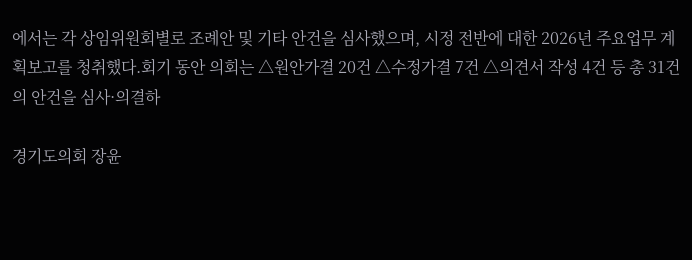에서는 각 상임위원회별로 조례안 및 기타 안건을 심사했으며, 시정 전반에 대한 2026년 주요업무 계획보고를 청취했다.회기 동안 의회는 △원안가결 20건 △수정가결 7건 △의견서 작성 4건 등 총 31건의 안건을 심사·의결하

경기도의회 장윤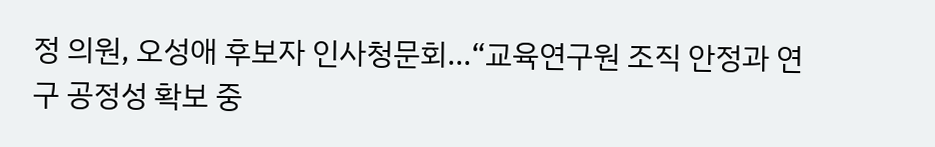정 의원, 오성애 후보자 인사청문회...“교육연구원 조직 안정과 연구 공정성 확보 중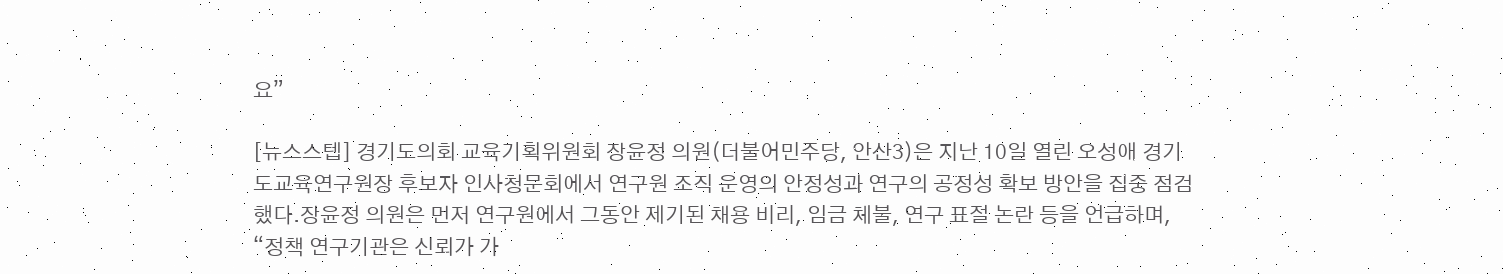요”

[뉴스스텝] 경기도의회 교육기획위원회 장윤정 의원(더불어민주당, 안산3)은 지난 10일 열린 오성애 경기도교육연구원장 후보자 인사청문회에서 연구원 조직 운영의 안정성과 연구의 공정성 확보 방안을 집중 점검했다.장윤정 의원은 먼저 연구원에서 그동안 제기된 채용 비리, 임금 체불, 연구 표절 논란 등을 언급하며, “정책 연구기관은 신뢰가 가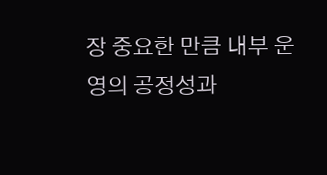장 중요한 만큼 내부 운영의 공정성과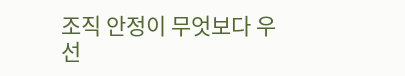조직 안정이 무엇보다 우선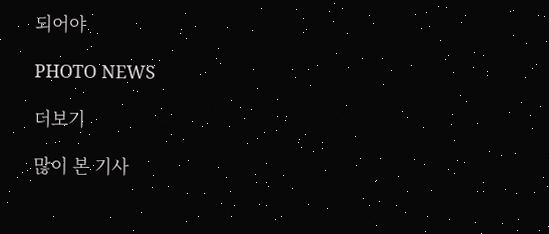되어야

PHOTO NEWS

더보기

많이 본 기사